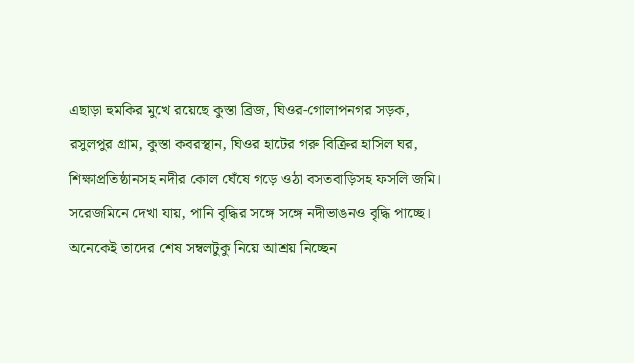এছাড়া হুমকির মুখে রয়েছে কুস্তা ব্রিজ, ঘিওর-গোলাপনগর সড়ক, রসুলপুর গ্রাম, কুস্তা কবরস্থান, ঘিওর হাটের গরু বিক্রির হাসিল ঘর, শিক্ষাপ্রতিষ্ঠানসহ নদীর কোল ঘেঁষে গড়ে ওঠা বসতবাড়িসহ ফসলি জমি।
সরেজমিনে দেখা যায়, পানি বৃদ্ধির সঙ্গে সঙ্গে নদীভাঙনও বৃদ্ধি পাচ্ছে। অনেকেই তাদের শেষ সম্বলটুকু নিয়ে আশ্রয় নিচ্ছেন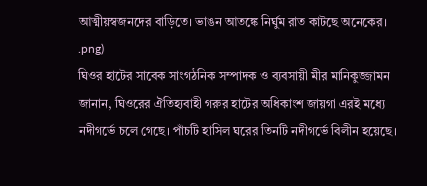আত্মীয়স্বজনদের বাড়িতে। ভাঙন আতঙ্কে নির্ঘুম রাত কাটছে অনেকের।
.png)
ঘিওর হাটের সাবেক সাংগঠনিক সম্পাদক ও ব্যবসায়ী মীর মানিকুজ্জামন জানান, ঘিওরের ঐতিহ্যবাহী গরুর হাটের অধিকাংশ জায়গা এরই মধ্যে নদীগর্ভে চলে গেছে। পাঁচটি হাসিল ঘরের তিনটি নদীগর্ভে বিলীন হয়েছে।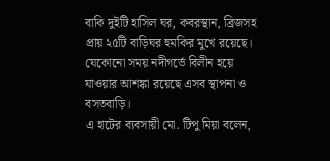বাকি দুইটি হাসিল ঘর, কবরস্থান, ব্রিজসহ প্রায় ২৫টি বাড়িঘর হুমকির মুখে রয়েছে। যেকোনো সময় নদীগর্ভে বিলীন হয়ে যাওয়ার আশঙ্কা রয়েছে এসব স্থাপনা ও বসতবাড়ি।
এ হাটের ব্যবসায়ী মো. টিপু মিয়া বলেন,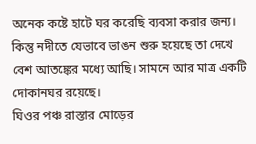অনেক কষ্টে হাটে ঘর করেছি ব্যবসা করার জন্য। কিন্তু নদীতে যেভাবে ভাঙন শুরু হয়েছে তা দেখে বেশ আতঙ্কের মধ্যে আছি। সামনে আর মাত্র একটি দোকানঘর রয়েছে।
ঘিওর পঞ্চ রাস্তার মোড়ের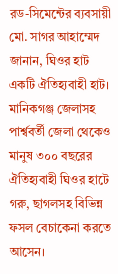রড-সিমেন্টের ব্যবসায়ী মো. সাগর আহাম্মেদ জানান, ঘিওর হাট একটি ঐতিহ্যবাহী হাট। মানিকগঞ্জ জেলাসহ পার্শ্ববর্তী জেলা থেকেও মানুষ ৩০০ বছরের ঐতিহ্যবাহী ঘিওর হাটে গরু, ছাগলসহ বিভিন্ন ফসল বেচাকেনা করতে আসেন।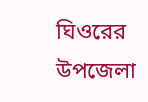ঘিওরের উপজেলা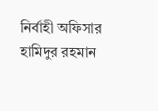নির্বাহী অফিসার হামিদুর রহমান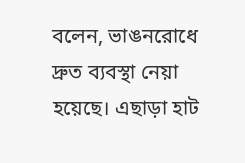বলেন, ভাঙনরোধে দ্রুত ব্যবস্থা নেয়া হয়েছে। এছাড়া হাট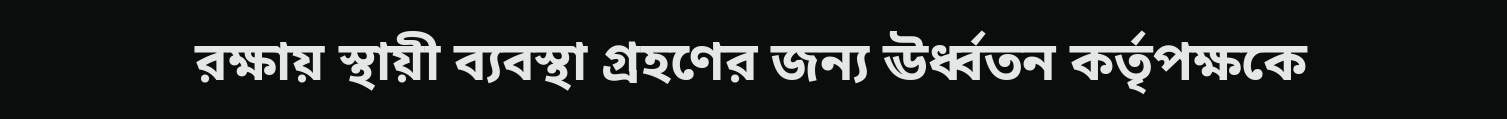রক্ষায় স্থায়ী ব্যবস্থা গ্রহণের জন্য ঊর্ধ্বতন কর্তৃপক্ষকে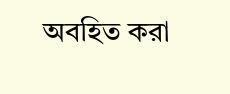অবহিত করা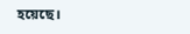হয়েছে।